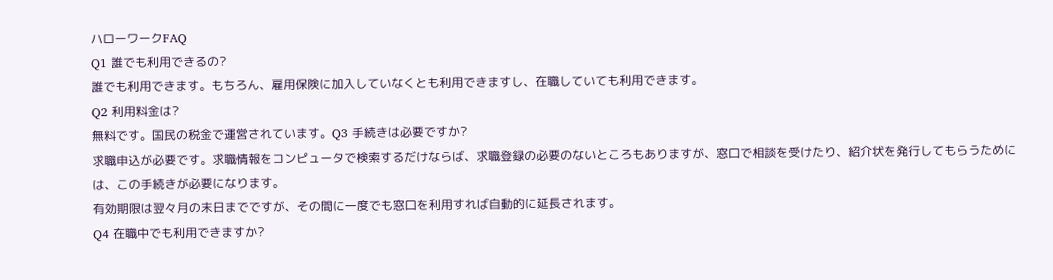ハローワークFAQ
Q1 誰でも利用できるの?
誰でも利用できます。もちろん、雇用保険に加入していなくとも利用できますし、在職していても利用できます。
Q2 利用料金は?
無料です。国民の税金で運営されています。Q3 手続きは必要ですか?
求職申込が必要です。求職情報をコンピュータで検索するだけならば、求職登録の必要のないところもありますが、窓口で相談を受けたり、紹介状を発行してもらうためには、この手続きが必要になります。
有効期限は翌々月の末日までですが、その間に一度でも窓口を利用すれば自動的に延長されます。
Q4 在職中でも利用できますか?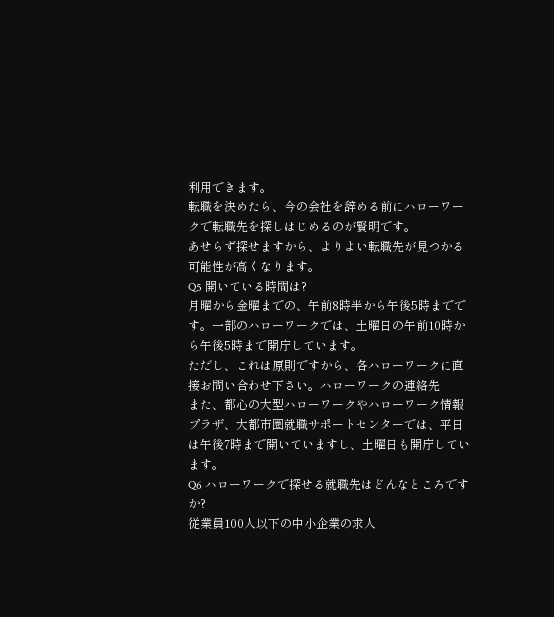利用できます。
転職を決めたら、今の会社を辞める前にハローワークで転職先を探しはじめるのが賢明です。
あせらず探せますから、よりよい転職先が見つかる可能性が高くなります。
Q5 開いている時間は?
月曜から金曜までの、午前8時半から午後5時までです。一部のハローワークでは、土曜日の午前10時から午後5時まで開庁しています。
ただし、これは原則ですから、各ハローワークに直接お問い合わせ下さい。ハローワークの連絡先
また、都心の大型ハローワークやハローワーク情報プラザ、大都市圏就職サポートセンターでは、平日は午後7時まで開いていますし、土曜日も開庁しています。
Q6 ハローワークで探せる就職先はどんなところですか?
従業員100人以下の中小企業の求人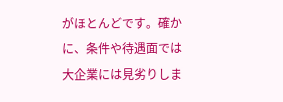がほとんどです。確かに、条件や待遇面では大企業には見劣りしま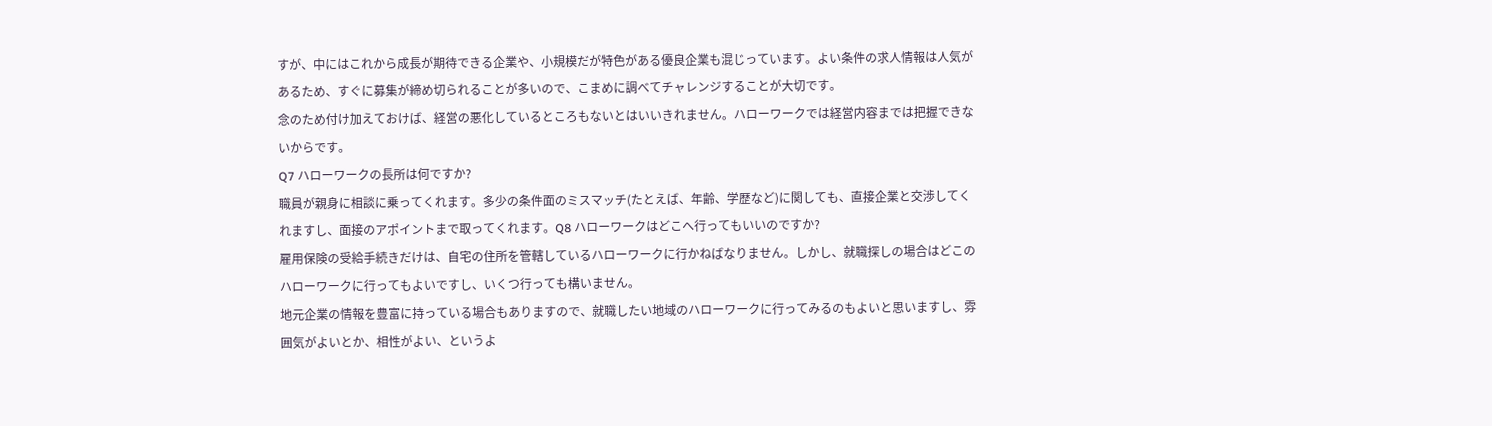すが、中にはこれから成長が期待できる企業や、小規模だが特色がある優良企業も混じっています。よい条件の求人情報は人気があるため、すぐに募集が締め切られることが多いので、こまめに調べてチャレンジすることが大切です。
念のため付け加えておけば、経営の悪化しているところもないとはいいきれません。ハローワークでは経営内容までは把握できないからです。
Q7 ハローワークの長所は何ですか?
職員が親身に相談に乗ってくれます。多少の条件面のミスマッチ(たとえば、年齢、学歴など)に関しても、直接企業と交渉してくれますし、面接のアポイントまで取ってくれます。Q8 ハローワークはどこへ行ってもいいのですか?
雇用保険の受給手続きだけは、自宅の住所を管轄しているハローワークに行かねばなりません。しかし、就職探しの場合はどこのハローワークに行ってもよいですし、いくつ行っても構いません。
地元企業の情報を豊富に持っている場合もありますので、就職したい地域のハローワークに行ってみるのもよいと思いますし、雰囲気がよいとか、相性がよい、というよ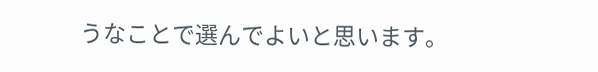うなことで選んでよいと思います。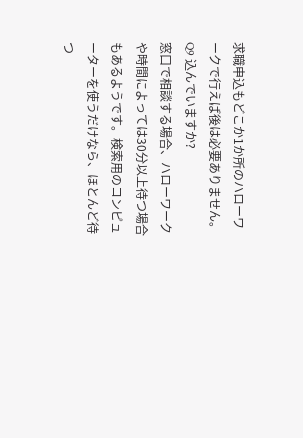求職申込もどこか1か所のハローワークで行えば後は必要ありません。
Q9 込んでいますか?
窓口で相談する場合、ハローワークや時間によっては30分以上待つ場合もあるようです。検索用のコンピューターを使うだけなら、ほとんど待つ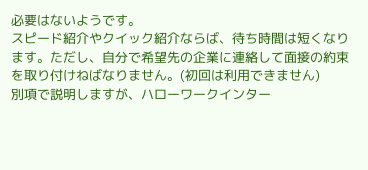必要はないようです。
スピード紹介やクイック紹介ならば、待ち時間は短くなります。ただし、自分で希望先の企業に連絡して面接の約束を取り付けねばなりません。(初回は利用できません)
別項で説明しますが、ハローワークインター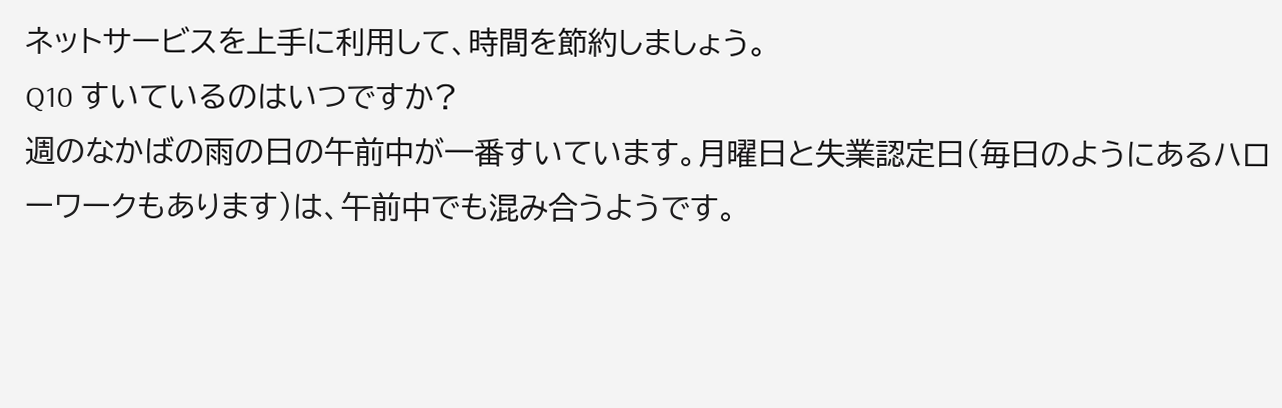ネットサービスを上手に利用して、時間を節約しましょう。
Q10 すいているのはいつですか?
週のなかばの雨の日の午前中が一番すいています。月曜日と失業認定日(毎日のようにあるハローワークもあります)は、午前中でも混み合うようです。